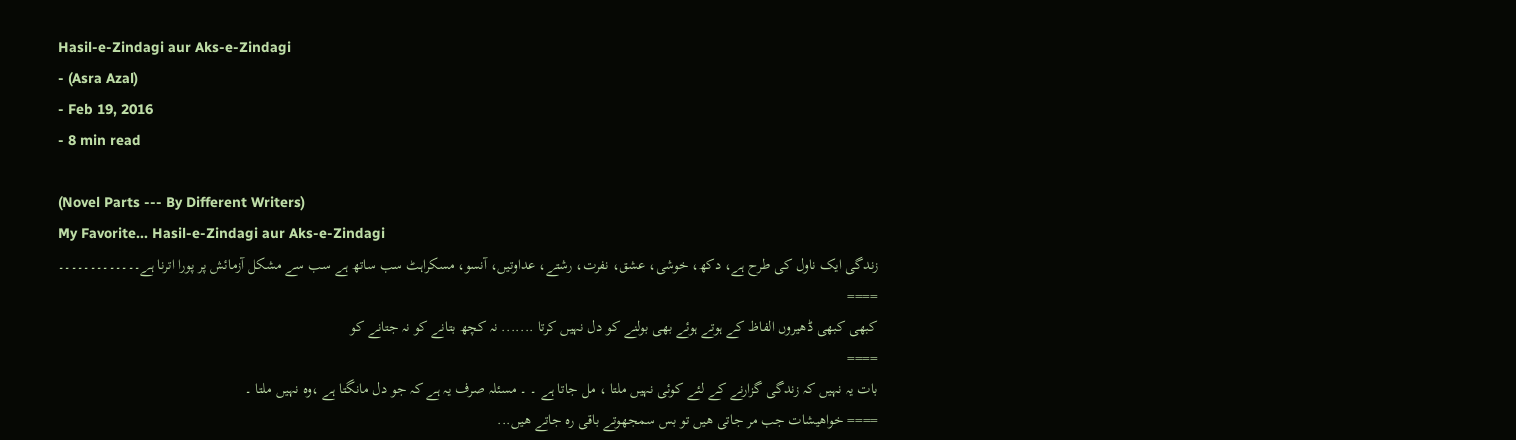Hasil-e-Zindagi aur Aks-e-Zindagi
- (Asra Azal)
- Feb 19, 2016
- 8 min read

(Novel Parts --- By Different Writers)
My Favorite... Hasil-e-Zindagi aur Aks-e-Zindagi
زندگی ایک ناول کی طرح ہے، دکھ، خوشی، عشق، نفرت، رشتے، عداوتیں، آنسو، مسکراہٹ سب ساتھ ہے سب سے مشکل آزمائش پر پورا اترنا ہے۔۔۔۔۔۔۔۔۔۔۔۔۔
====
کبھی کبھی ڈھیروں الفاظ کے ہوتے ہوئے بھی بولنے کو دل نہیں کرتا ....... نہ کچھ بتانے کو نہ جتانے کو
====
بات یہ نہیں کہ زندگی گزارنے کے لئے کوئی نہیں ملتا ، مل جاتا ہے ۔ ۔ مسئلہ صرف یہ ہے کہ جو دل مانگتا ہے ،وہ نہیں ملتا ۔
==== خواهیشات جب مر جاتی هیں تو بس سمجھوتے باقی ره جاتے هیں...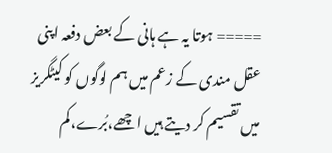===== ہوتا یہ ہے ہانی کے بعض دفعہ اپنی عقل مندی کے زعم میں ہم لوگوں کو کیٹگریز میں تقسیم کر دیتے ہیں اچھے،بُرے،کم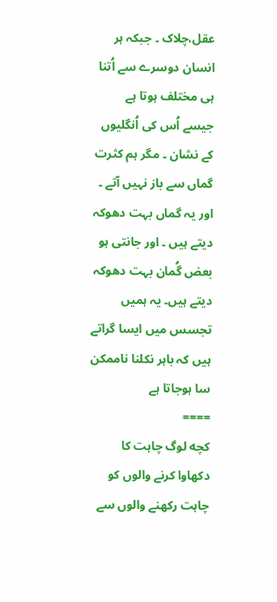عقل،چلاک ۔ جبکہ ہر انسان دوسرے سے اُتنا ہی مختلف ہوتا ہے جیسے اُس کی اُنگلیوں کے نشان ۔ مگر ہم کثرت گماں سے باز نہیں آتے ۔ اور یہ گماں بہت دھوکہ دیتے ہیں ۔ اور جانتی ہو بعض گُمان بہت دھوکہ دیتے ہیں۔ یہ ہمیں تجسس میں ایسا گراتے ہیں کہ باہر نکلنا ناممکن سا ہوجاتا ہے
====
کچه لوگ چاہت کا دکهاوا کرنے والوں کو چاہت رکهنے والوں سے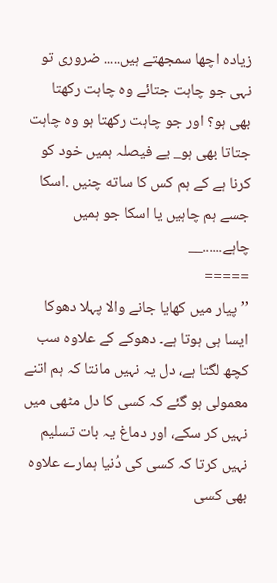زیادہ اچها سمجهتے ہیں..... ضروری تو نہی جو چاہت جتائے وہ چاہت رکهتا بهی ہو؟ اور جو چاہت رکهتا ہو وہ چاہت جتاتا بهی ہو_ یے فیصلہ ہمیں خود کو کرنا ہے کے ہم کس کا ساته چنیں .اسکا جسے ہم چاہیں یا اسکا جو ہمیں چاہے......__
=====
’’پیار میں کھایا جانے والا پہلا دھوکا ایسا ہی ہوتا ہے۔ دھوکے کے علاوہ سب کچھ لگتا ہے، دل یہ نہیں مانتا کہ ہم اتنے معمولی ہو گئے کہ کسی کا دل مٹھی میں نہیں کر سکے، اور دماغ یہ بات تسلیم نہیں کرتا کہ کسی کی دُنیا ہمارے علاوہ بھی کسی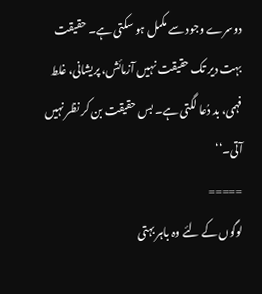دوسرے وجود سے مکمل ہو سکتی ہے۔ حقیقت بہت دیر تک حقیقت نہیں آزمائش، پریشانی، غلط فہمی، بد دُعا لگتی ہے۔ بس حقیقت بن کر نظر نہیں آتی۔‘‘
=====
لوگوں کے لئے وہ باہر بہتی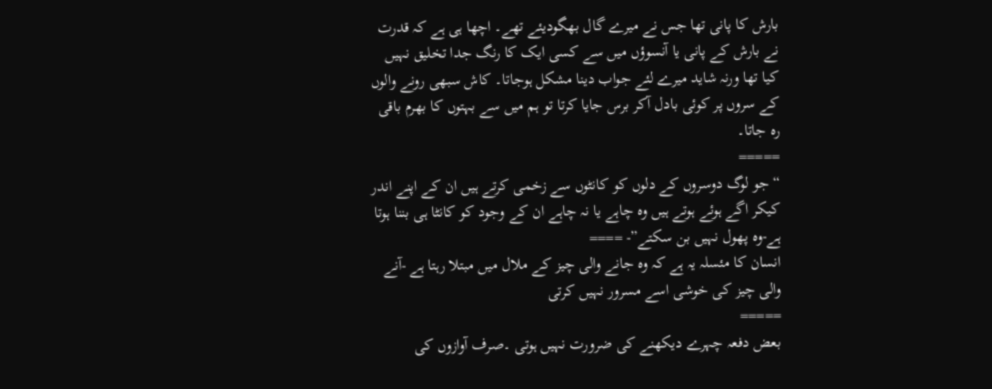بارش کا پانی تھا جس نے میرے گال بھگودیئے تھے۔ اچھا ہی ہے کہ قدرت نے بارش کے پانی یا آنسوؤں میں سے کسی ایک کا رنگ جدا تخلیق نہیں کیا تھا ورنہ شاید میرے لئے جواب دینا مشکل ہوجاتا۔ کاش سبھی رونے والوں کے سروں پر کوئی بادل آکر برس جایا کرتا تو ہم میں سے بہتوں کا بھرم باقی رہ جاتا۔
=====
“جو لوگ دوسروں کے دلوں کو کانٹوں سے زخمی کرتے ہیں ان کے اپنے اندر کیکر اگے ہوئے ہوتے ہیں وہ چاہے یا نہ چاہے ان کے وجود کو کانٹا ہی بننا ہوتا ہے-وہ پھول نہیں بن سکتے”- ====
انسان کا مئسلہ یہ ہے کہ وہ جانے والی چیز کے ملال میں مبتلا رہتا ہے -آنے والی چیز کی خوشی اسے مسرور نہیں کرتی
=====
بعض دفعہ چہرے دیکھنے کی ضرورت نہیں ہوتی ۔صرف آوازوں کی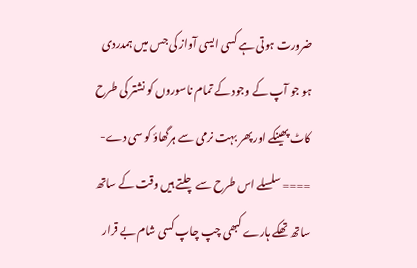ضرورت ہوتی ہے کسی ایسی آواز کی جس میں ہمدردی ہو جو آپ کے وجود کے تمام ناسوروں کو نشتر کی طرح کاٹ پھینکے اور پھر بہت نرمی سے ہرگھاؤ کو سی دے-
==== سلسلے اس طرح سے چلتے ہیں وقت کے ساتھ ساتھ تھکے ہارے کبھی چپ چاپ کسی شام بے قرار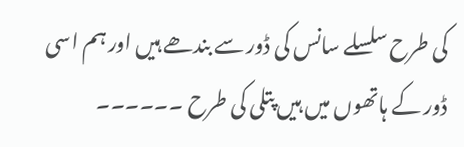کی طرح سلسلے سانس کی ڈور سے بندھے ہیں اور ہم اسی ڈور کے ہاتھوں میں ہیں پتلی کی طرح ۔۔۔۔۔۔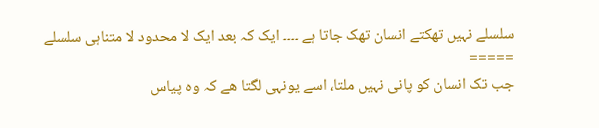سلسلے نہیں تھکتے انسان تھک جاتا ہے ۔۔۔۔ ایک کہ بعد ایک لا محدود لا متناہی سلسلے
=====
جب تک انسان کو پانی نہیں ملتا، اسے یونہی لگتا ھے کہ وہ پیاس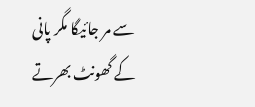سے مر جائیگا مگر پانی کے گھونٹ بھرتے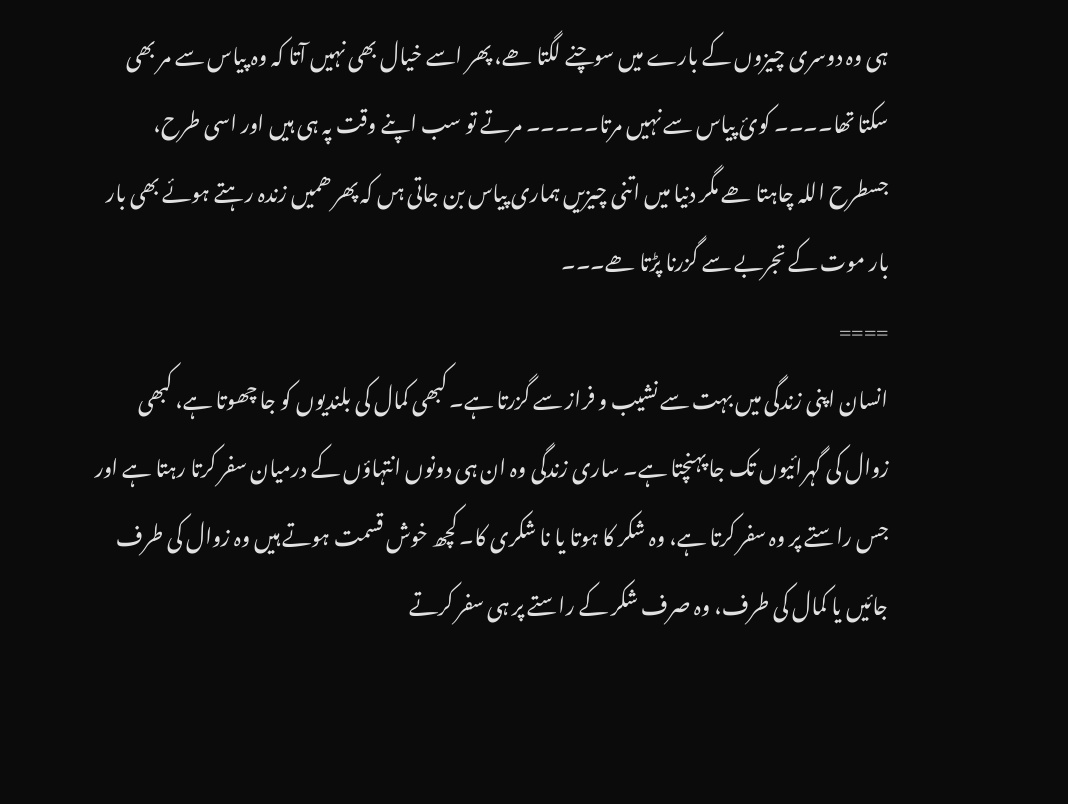ہی وہ دوسری چیزوں کے بارے میں سوچنے لگتا ھے، پھر اسے خیال بھی نہیں آتا کہ وہ پیاس سے مر بھی سکتا تھا۔۔۔۔ کوئ پیاس سے نہیں مرتا۔۔۔۔۔ مرتے تو سب اپنے وقت پہ ہی ہیں اور اسی طرح، جسطرح اللہ چاہتا ھے مگر دنیا میں اتنی چیزیں ہماری پیاس بن جاتی ہں کہ پھر ھمیں زندہ رہتے ہوئے بھی بار بار موت کے تجربے سے گزرنا پڑتا ھے۔۔۔
====
انسان اپنی زندگی میں بہت سے نشیب و فراز سے گزرتا ہے۔ کبھی کمال کی بلندیوں کو جا چھوتا ہے، کبھی زوال کی گہرائیوں تک جا پہنچتا ہے۔ ساری زندگی وہ ان ہی دونوں انتہاؤں کے درمیان سفر کرتا رہتا ہے اور جس راستے پر وہ سفر کرتا ہے، وہ شکر کا ہوتا یا نا شکری کا۔ کچھ خوش قسمت ہوتے ہیں وہ زوال کی طرف جائیں یا کمال کی طرف، وہ صرف شکر کے راستے پر ہی سفر کرتے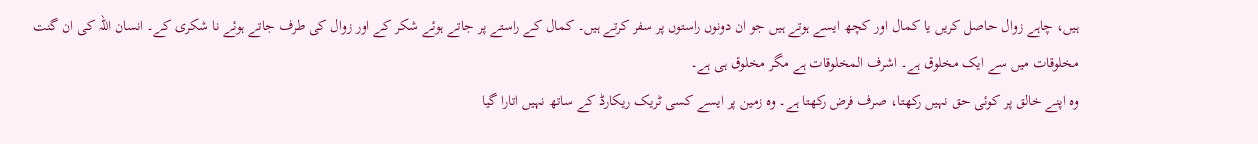ہیں، چاہے زوال حاصل کریں یا کمال اور کچھ ایسے ہوتے ہیں جو ان دونوں راستوں پر سفر کرتے ہیں۔ کمال کے راستے پر جاتے ہوئے شکر کے اور زوال کی طرف جاتے ہوئے نا شکری کے۔ انسان اللہ کی ان گنت مخلوقات میں سے ایک مخلوق ہے۔ اشرف المخلوقات ہے مگر مخلوق ہی ہے۔
وہ اپنے خالق پر کوئی حق نہیں رکھتا، صرف فرض رکھتا ہے۔ وہ زمین پر ایسے کسی ٹریک ریکارڈ کے ساتھ نہیں اتارا گیا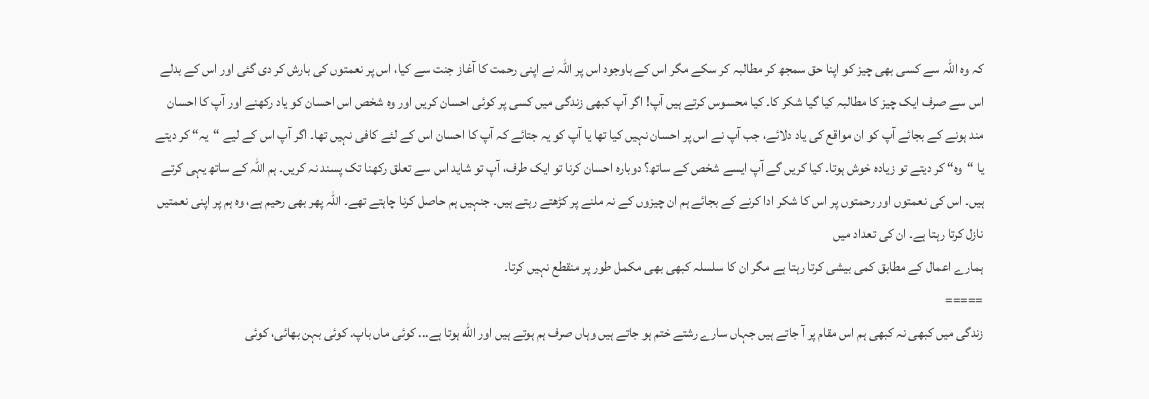کہ وہ اللہ سے کسی بھی چیز کو اپنا حق سمجھ کر مطالبہ کر سکے مگر اس کے باوجود اس پر اللہ نے اپنی رحمت کا آغاز جنت سے کیا، اس پر نعمتوں کی بارش کر دی گئی اور اس کے بدلے اس سے صرف ایک چیز کا مطالبہ کیا گیا شکر کا۔ کیا محسوس کرتے ہیں آپ! اگر آپ کبھی زندگی میں کسی پر کوئی احسان کریں اور وہ شخص اس احسان کو یاد رکھنے اور آپ کا احسان مند ہونے کے بجائے آپ کو ان مواقع کی یاد دلائے، جب آپ نے اس پر احسان نہیں کیا تھا یا آپ کو یہ جتائے کہ آپ کا احسان اس کے لئے کافی نہیں تھا۔ اگر آپ اس کے لیے “یہ“ کر دیتے یا “وہ“ کر دیتے تو زیادہ خوش ہوتا۔ کیا کریں گے آپ ایسے شخص کے ساتھ؟ دوبارہ احسان کرنا تو ایک طرف، آپ تو شاید اس سے تعلق رکھنا تک پسند نہ کریں۔ ہم اللہ کے ساتھ یہی کرتے ہیں۔ اس کی نعمتوں اور رحمتوں پر اس کا شکر ادا کرنے کے بجائے ہم ان چیزوں کے نہ ملنے پر کڑھتے رہتے ہیں۔ جنہیں ہم حاصل کرنا چاہتے تھے۔ اللہ پھر بھی رحیم ہے، وہ ہم پر اپنی نعمتیں نازل کرتا رہتا ہے۔ ان کی تعداد میں
ہمارے اعمال کے مطابق کمی بیشی کرتا رہتا ہے مگر ان کا سلسلہ کبھی بھی مکمل طور پر منقطع نہیں کرتا۔
=====
زندگی میں کبھی نہ کبھی ہم اس مقام پر آ جاتے ہیں جہاں سارے رشتے ختم ہو جاتے ہیں وہاں صرف ہم ہوتے ہیں اور الله ہوتا ہے... کوئی ماں باپ. کوئی بہن بھائی، کوئی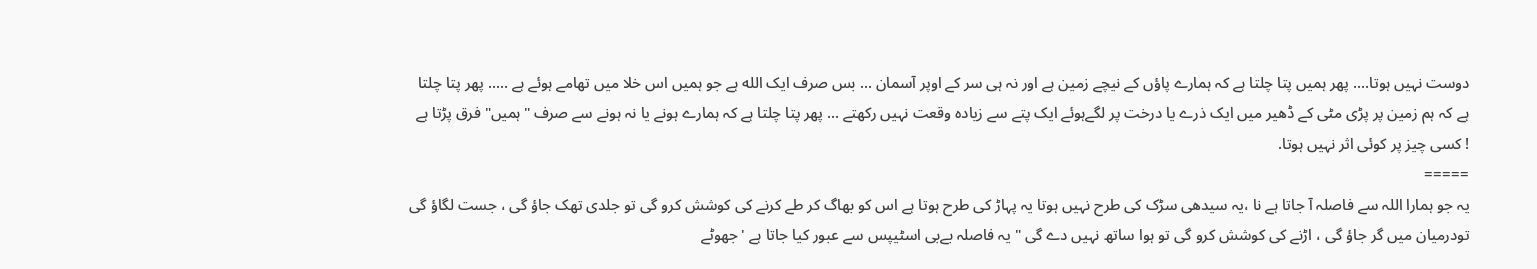دوست نہیں ہوتا.... پھر ہمیں پتا چلتا ہے کہ ہمارے پاؤں کے نیچے زمین ہے اور نہ ہی سر کے اوپر آسمان ... بس صرف ایک الله ہے جو ہمیں اس خلا میں تھامے ہوئے ہے ..... پھر پتا چلتا ہے کہ ہم زمین پر پڑی مٹی کے ڈھیر میں ایک ذرے یا درخت پر لگےہوئے ایک پتے سے زیادہ وقعت نہیں رکھتے ... پھر پتا چلتا ہے کہ ہمارے ہونے یا نہ ہونے سے صرف "ہمیں" فرق پڑتا ہے ! کسی چیز پر کوئی اثر نہیں ہوتا.
=====
یہ جو ہمارا اللہ سے فاصلہ آ جاتا ہے نا ،یہ سیدھی سڑک کی طرح نہیں ہوتا یہ پہاڑ کی طرح ہوتا ہے اس کو بھاگ کر طے کرنے کی کوشش کرو گی تو جلدی تھک جاؤ گی ، جست لگاؤ گی تودرمیان میں گر جاؤ گی ، اڑنے کی کوشش کرو گی تو ہوا ساتھ نہیں دے گی " یہ فاصلہ بےبی اسٹیپس سے عبور کیا جاتا ہے 'جھوٹے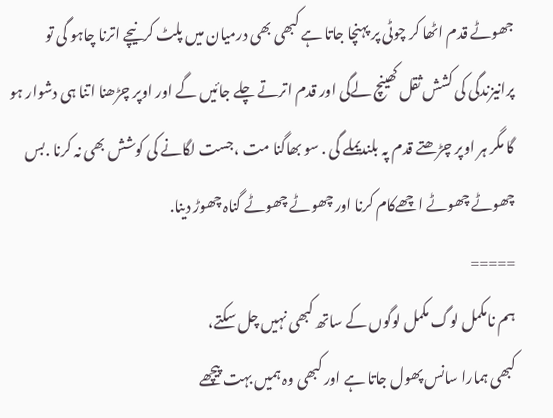جھوٹے قدم اٹھا کر چوٹی پر پہنچا جاتا ہے کبھی بھی درمیان میں پلٹ کرنیچے اترنا چاہو گی تو پرانیزندگی کی کشش ثقل کھینچ لےگی اور قدم اترتے چلے جائیں گے اور اوپر چڑھنا اتنا ہی دشوار ہو گا مگر ہر اوپر چڑھتے قدم پہ بلندیملے گی . سو بھاگنا مت ،جست لگانے کی کوشش بھی نہ کرنا .بس چھوٹے چھوٹے اچھےکام کرنا اور چھوٹے چھوٹے گناہ چھوڑ دینا.
=====
ہم نامکمل لوگ مکمل لوگوں کے ساتھ کبھی نہیں چل سکتے،
کبھی ہمارا سانس پھول جاتا ہے اور کبھی وہ ہمیں بہت پیچھے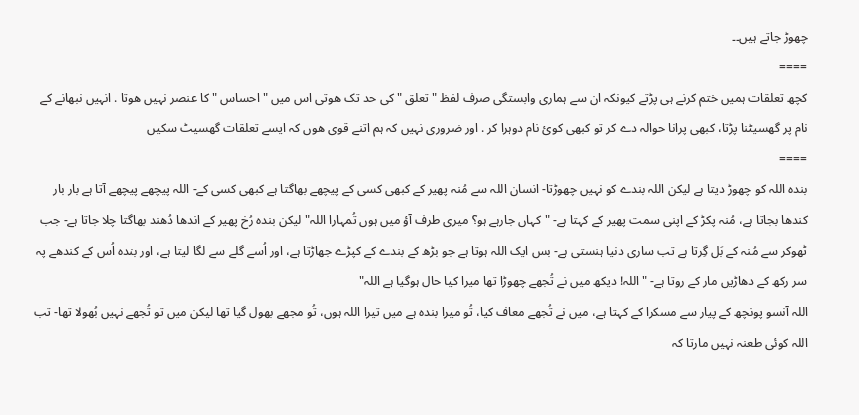چھوڑ جاتے ہیں۔۔
====
کچھ تعلقات ہمیں ختم کرنے ہی پڑتے کیونکہ ان سے ہماری وابستگی صرف لفظ " تعلق " کی حد تک ھوتی اس میں " احساس " کا عنصر نہیں ھوتا . انہیں نبھانے کے نام پر گھسیٹنا پڑتا، کبھی پرانا حوالہ دے کر تو کبھی کوئ نام دوہرا کر . اور ضروری نہیں کہ ہم اتنے قوی ھوں کہ ایسے تعلقات گھسیٹ سکیں
====
بندہ اللہ کو چھوڑ دیتا ہے لیکن اللہ بندے کو نہیں چھوڑتا- انسان اللہ سے مُنہ پھیر کے کبھی کسی کے پیچھے بھاگتا ہے کبھی کسی کے- اللہ پیچھے پیچھے آتا ہے بار بار کندھا بجاتا ہے، مُنہ پکڑ کے اپنی سمت پھیر کے کہتا ہے- "کہاں جارہے ہو؟ میری طرف آؤ میں ہوں تُمہارا اللہ" لیکن بندہ رُخ پھیر کے اندھا دُھند بھاگتا چلا جاتا ہے- جب ٹھوکر سے مُنہ کے بَل گِرتا ہے تب ساری دنیا ہنستی ہے- بس ایک اللہ ہوتا ہے جو بڑھ کے بندے کے کپڑے جھاڑتا ہے، اور اُسے گلے سے لگا لیتا ہے، اور بندہ اُس کے کندھے پہ سر رکھ کے دھاڑیں مار کے روتا ہے- "اللہ! دیکھ میں نے تُجھے چھوڑا تھا میرا کیا حال ہوگیا ہے اللہ"
اللہ آنسو پونچھ کے پیار سے مسکرا کے کہتا ہے، میں نے تُجھے معاف کیا، تُو میرا بندہ ہے میں تیرا اللہ ہوں، تُو مجھے بھول گیا تھا لیکن میں تو تُجھے نہیں بُھولا تھا- تب اللہ کوئی طعنہ نہیں مارتا کہ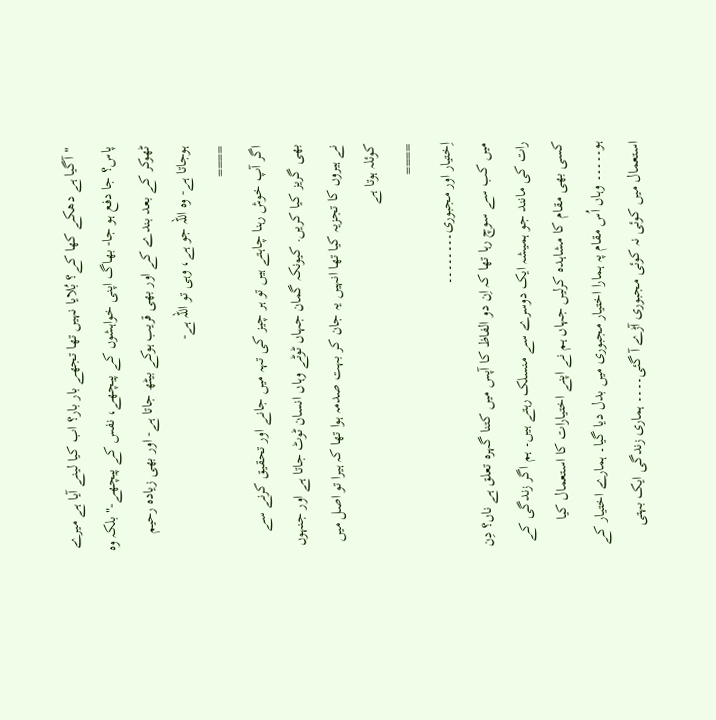"آگیا ہے دھکے کھا کے؟ بُلایا نہیں تھا تجھے بار بار؟ اب کیا لینے آیا ہے میرے پاس؟ جا دفع ہو جا- بھاگ اپنی خواہشوں کے پیچھے، نفس کے پیچھے-" بلکہ وہ ٹھوکر کے بعد بندے کے اور بھی قریب ہوکے بیٹھ جاتا ہے- اور بھی زیادہ رحیم ہوجاتا ہے- وہ اللہ جو ہے، وہی تو اللہ ہے-
====
اگر آپ خوش رہنا چاہتے ہیں تو ہر چیز کی تہہ میں جانے اور تحقیق کرنے سے بھی گریز کیا کریں. کیونکہ گمان جہاں ٹوٹے وہاں انسان ٹوٹ جاتا ہے اور جنہوں نے ہیروں کا تجزیہ کیا تھا انہیں یہ جان کر بہت صدمہ ہوا تھا کہ ہیرا تو اصل میں کوئلہ ہوتا ہے
====
اِختیار اور مجبوری۔۔۔۔۔۔۔۔
میں کب سے سوچ رہا تھا کہ اِن دو الفاظ کا آپس میں کتنا گہرہ تعلق ہے ناں؟ دِن رات کی مانند جو ہمیشہ ایک دوسرے سے منسلک رہتے ہیں۔ ہم اگر زندگی کے کسی بھی مقام کا مشاہدہ کرلیں جہاں ہم نے اپنے اختیارات کا استعمال کیا ہو۔۔۔۔۔ وہاں اُس مقام پہ ہمارا اختیار مجبوری میں بدل دیا گیا۔ ہمارے اختیار کے استعمال میں کوئی نہ کوئی مجبوری آڑے آ گئی۔۔۔۔ ہماری زندگی ایک بہتی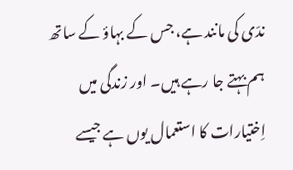ندّی کی مانند ہے، جس کے بہاؤ کے ساتھ ہم بہتے جا رہے ہیں۔ اور زندگی میں اِختیارات کا استعمال یوں ہے جیسے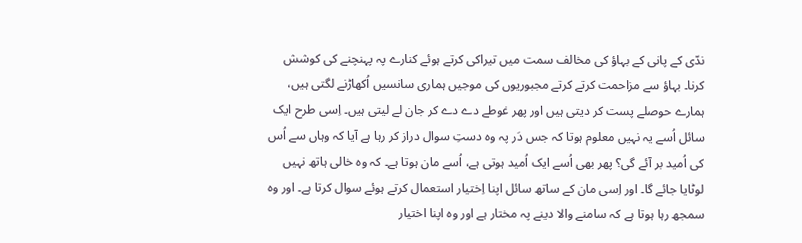ندّی کے پانی کے بہاؤ کی مخالف سمت میں تیراکی کرتے ہوئے کنارے پہ پہنچنے کی کوشش کرنا۔ بہاؤ سے مزاحمت کرتے کرتے مجبوریوں کی موجیں ہماری سانسیں اُکھاڑنے لگتی ہیں، ہمارے حوصلے پست کر دیتی ہیں اور پھر غوطے دے دے کر جان لے لیتی ہیں۔ اِسی طرح ایک سائل اُسے یہ نہیں معلوم ہوتا کہ جس دَر پہ وہ دستِ سوال دراز کر رہا ہے آیا کہ وہاں سے اُس کی اُمید بر آئے گی؟ پھر بھی اُسے ایک اُمید ہوتی ہے، اُسے مان ہوتا ہے۔ کہ وہ خالی ہاتھ نہیں لوٹایا جائے گا۔ اور اِسی مان کے ساتھ سائل اپنا اِختیار استعمال کرتے ہوئے سوال کرتا ہے۔ اور وہ سمجھ رہا ہوتا ہے کہ سامنے والا دینے پہ مختار ہے اور وہ اپنا اختیار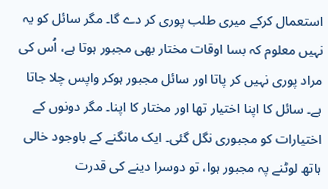استعمال کرکے میری طلب پوری کر دے گا۔ مگر سائل کو یہ نہیں معلوم کہ بسا اوقات مختار بھی مجبور ہوتا ہے، اُس کی مراد پوری نہیں کر پاتا اور سائل مجبور ہوکر واپس چلا جاتا ہے۔ سائل کا اپنا اختیار تھا اور مختار کا اپنا۔ مگر دونوں کے اختیارات کو مجبوری نگل گئی۔ ایک مانگنے کے باوجود خالی ہاتھ لوٹنے پہ مجبور ہوا، تو دوسرا دینے کی قدرت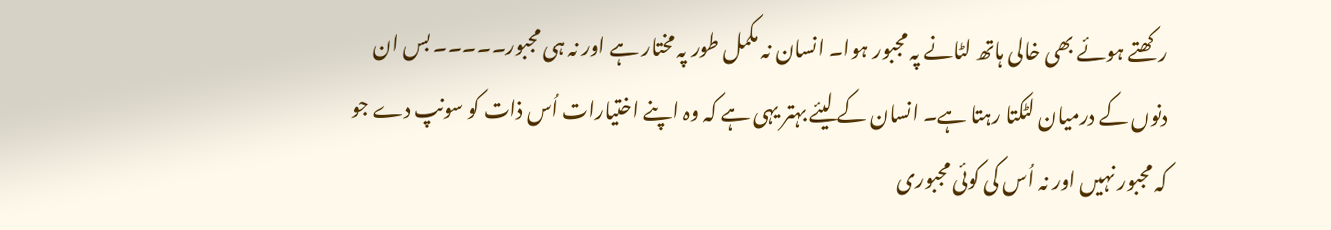رکھتے ہوئے بھی خالی ہاتھ لٹانے پہ مجبور ہوا۔ انسان نہ مکمل طور پہ مختار ہے اور نہ ہی مجبور۔۔۔۔۔ بس ان دنوں کے درمیان لٹکتا رہتا ہے۔ انسان کے لیئے بہتر یہی ہے کہ وہ اپنے اختیارات اُس ذات کو سونپ دے جو کہ مجبور نہیں اور نہ اُس کی کوئی مجبوری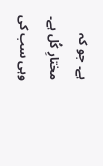ہے۔ جو کہ مختارِ کُل ہے۔ وہی سب کی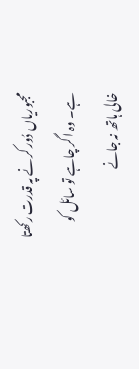مجبوریاں دُور کرنے پہ قدرت رکھتا ہے۔ وہ اگر چاہے تو سائل کو خالی ہاتھ نہ جانے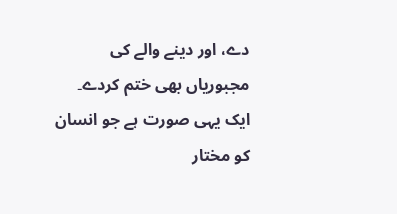دے، اور دینے والے کی مجبوریاں بھی ختم کردے۔ ایک یہی صورت ہے جو انسان کو مختار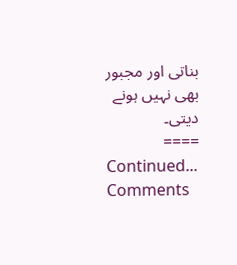بناتی اور مجبور بھی نہیں ہونے دیتی۔
====
Continued...
Comments